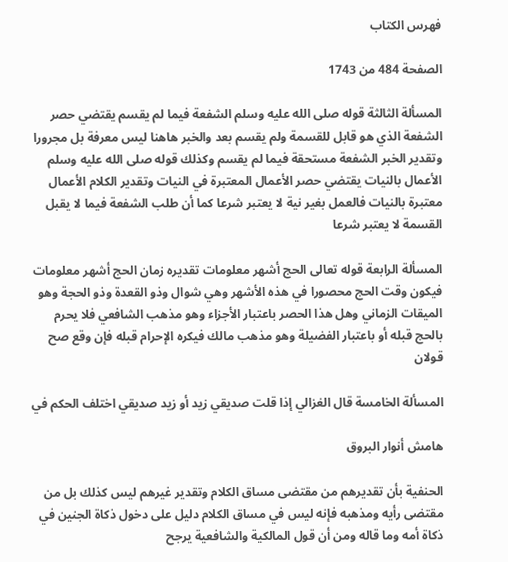فهرس الكتاب

الصفحة 484 من 1743

المسألة الثالثة قوله صلى الله عليه وسلم الشفعة فيما لم يقسم يقتضي حصر الشفعة الذي هو قابل للقسمة ولم يقسم بعد والخبر هاهنا ليس معرفة بل مجرورا وتقدير الخبر الشفعة مستحقة فيما لم يقسم وكذلك قوله صلى الله عليه وسلم الأعمال بالنيات يقتضي حصر الأعمال المعتبرة في النيات وتقدير الكلام الأعمال معتبرة بالنيات فالعمل بغير نية لا يعتبر شرعا كما أن طلب الشفعة فيما لا يقبل القسمة لا يعتبر شرعا

المسألة الرابعة قوله تعالى الحج أشهر معلومات تقديره زمان الحج أشهر معلومات فيكون وقت الحج محصورا في هذه الأشهر وهي شوال وذو القعدة وذو الحجة وهو الميقات الزماني وهل هذا الحصر باعتبار الأجزاء وهو مذهب الشافعي فلا يحرم بالحج قبله أو باعتبار الفضيلة وهو مذهب مالك فيكره الإحرام قبله فإن وقع صح قولان

المسألة الخامسة قال الغزالي إذا قلت صديقي زيد أو زيد صديقي اختلف الحكم في

هامش أنوار البروق

الحنفية بأن تقديرهم من مقتضى مساق الكلام وتقدير غيرهم ليس كذلك بل من مقتضى رأيه ومذهبه فإنه ليس في مساق الكلام دليل على دخول ذكاة الجنين في ذكاة أمه وما قاله ومن أن قول المالكية والشافعية يرجح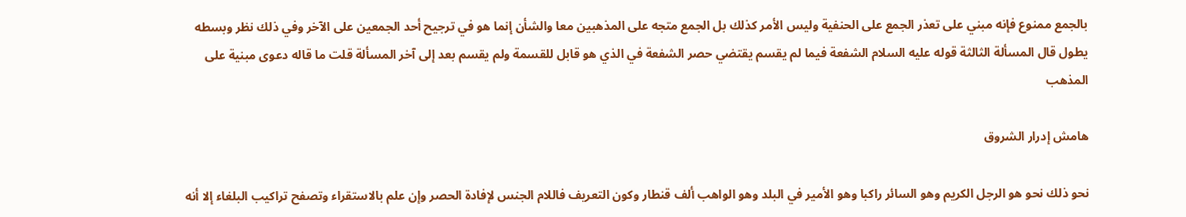بالجمع ممنوع فإنه مبني على تعذر الجمع على الحنفية وليس الأمر كذلك بل الجمع متجه على المذهبين معا والشأن إنما هو في ترجيح أحد الجمعين على الآخر وفي ذلك نظر وبسطه يطول قال المسألة الثالثة قوله عليه السلام الشفعة فيما لم يقسم يقتضي حصر الشفعة في الذي هو قابل للقسمة ولم يقسم بعد إلى آخر المسألة قلت ما قاله دعوى مبنية على المذهب

هامش إدرار الشروق

نحو ذلك نحو هو الرجل الكريم وهو السائر راكبا وهو الأمير في البلد وهو الواهب ألف قنطار وكون التعريف فاللام الجنس لإفادة الحصر وإن علم بالاستقراء وتصفح تراكيب البلغاء إلا أنه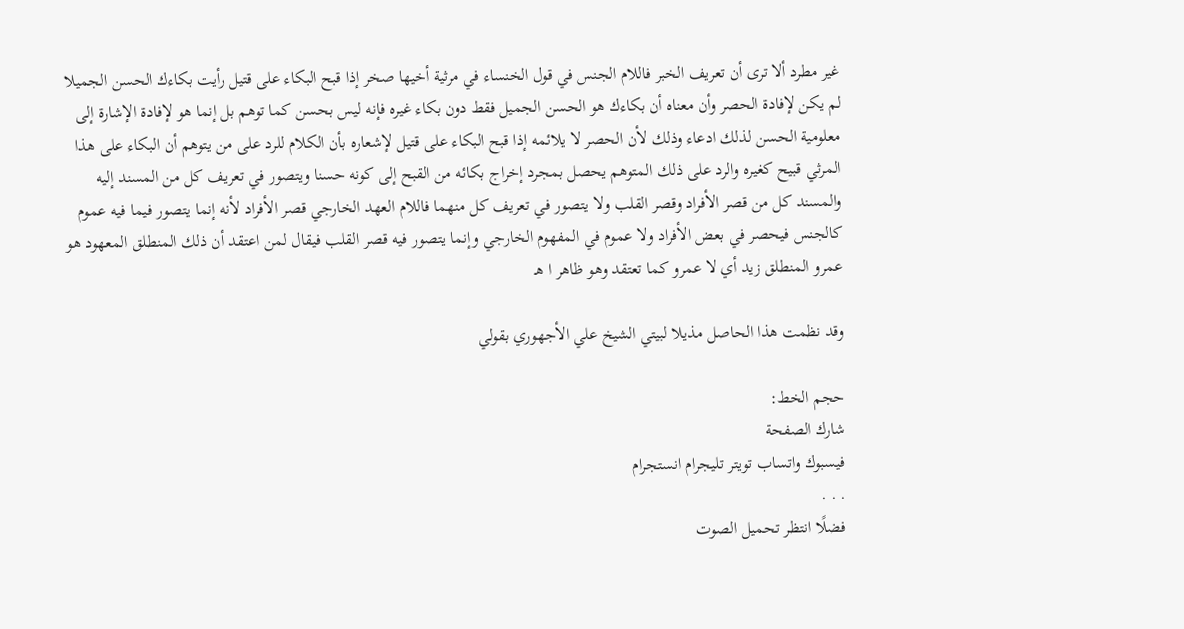غير مطرد ألا ترى أن تعريف الخبر فاللام الجنس في قول الخنساء في مرثية أخيها صخر إذا قبح البكاء على قتيل رأيت بكاءك الحسن الجميلا لم يكن لإفادة الحصر وأن معناه أن بكاءك هو الحسن الجميل فقط دون بكاء غيره فإنه ليس بحسن كما توهم بل إنما هو لإفادة الإشارة إلى معلومية الحسن لذلك ادعاء وذلك لأن الحصر لا يلائمه إذا قبح البكاء على قتيل لإشعاره بأن الكلام للرد على من يتوهم أن البكاء على هذا المرثي قبيح كغيره والرد على ذلك المتوهم يحصل بمجرد إخراج بكائه من القبح إلى كونه حسنا ويتصور في تعريف كل من المسند إليه والمسند كل من قصر الأفراد وقصر القلب ولا يتصور في تعريف كل منهما فاللام العهد الخارجي قصر الأفراد لأنه إنما يتصور فيما فيه عموم كالجنس فيحصر في بعض الأفراد ولا عموم في المفهوم الخارجي وإنما يتصور فيه قصر القلب فيقال لمن اعتقد أن ذلك المنطلق المعهود هو عمرو المنطلق زيد أي لا عمرو كما تعتقد وهو ظاهر ا هـ

وقد نظمت هذا الحاصل مذيلا لبيتي الشيخ علي الأجهوري بقولي

حجم الخط:
شارك الصفحة
فيسبوك واتساب تويتر تليجرام انستجرام
. . .
فضلًا انتظر تحميل الصوت